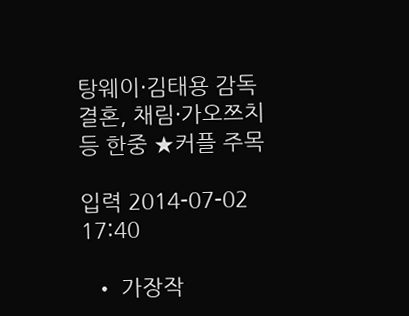탕웨이·김태용 감독 결혼, 채림·가오쯔치 등 한중 ★커플 주목

입력 2014-07-02 17:40

  • 가장작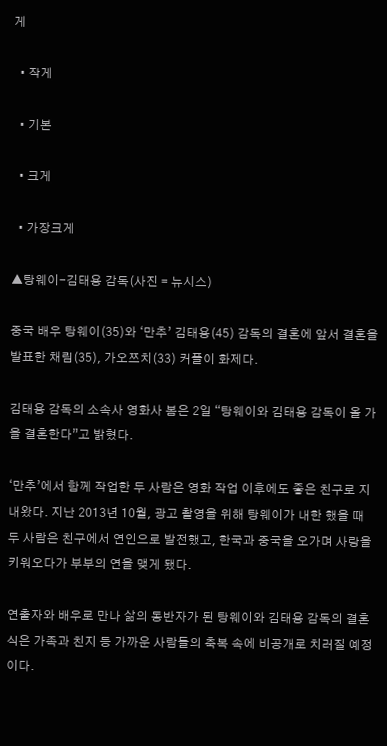게

  • 작게

  • 기본

  • 크게

  • 가장크게

▲탕웨이-김태용 감독(사진 = 뉴시스)

중국 배우 탕웨이(35)와 ‘만추’ 김태용(45) 감독의 결혼에 앞서 결혼을 발표한 채림(35), 가오쯔치(33) 커플이 화제다.

김태용 감독의 소속사 영화사 봄은 2일 “탕웨이와 김태용 감독이 올 가을 결혼한다”고 밝혔다.

‘만추’에서 함께 작업한 두 사람은 영화 작업 이후에도 좋은 친구로 지내왔다. 지난 2013년 10월, 광고 촬영을 위해 탕웨이가 내한 했을 때 두 사람은 친구에서 연인으로 발전했고, 한국과 중국을 오가며 사랑을 키워오다가 부부의 연을 맺게 됐다.

연출자와 배우로 만나 삶의 동반자가 된 탕웨이와 김태용 감독의 결혼식은 가족과 친지 등 가까운 사람들의 축복 속에 비공개로 치러질 예정이다.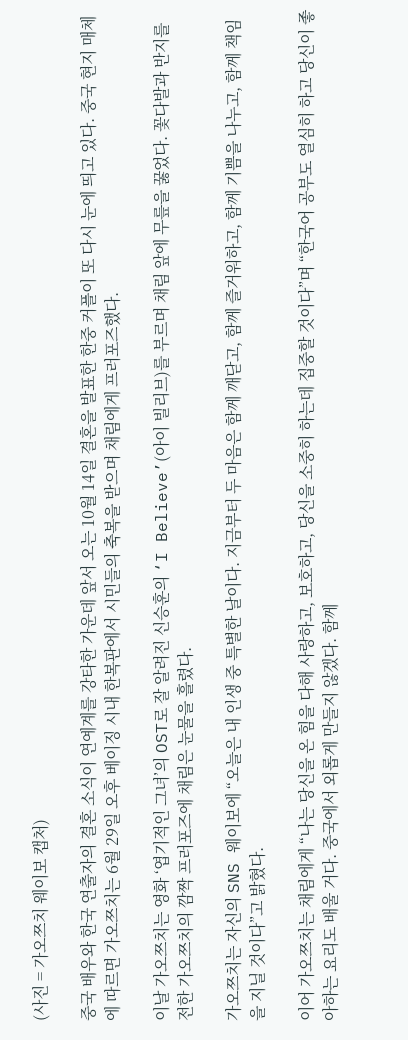(사진 = 가오쯔치 웨이보 캡처)

중국 배우와 한국 연출자의 결혼 소식이 연예계를 강타한 가운데 앞서 오는 10월 14일 결혼을 발표한 한중 커플이 또 다시 눈에 띄고 있다. 중국 현지 매체에 따르면 가오쯔치는 6월 29일 오후 베이징 시내 한복판에서 시민들의 축복을 받으며 채림에게 프러포즈했다.

이날 가오쯔치는 영화 ‘엽기적인 그녀’의 OST로 잘 알려진 신승훈의 ‘I Believe’(아이 빌리브)를 부르며 채림 앞에 무릎을 꿇었다. 꽃다발과 반지를 전한 가오쯔치의 깜짝 프러포즈에 채림은 눈물을 흘렸다.

가오쯔치는 자신의 SNS 웨이보에 “오늘은 내 인생 중 특별한 날이다. 지금부터 두 마음은 함께 깨닫고, 함께 즐거워하고, 함께 기쁨을 나누고, 함께 책임을 지닐 것이다”고 밝혔다.

이어 가오쯔치는 채림에게 “나는 당신을 온 힘을 다해 사랑하고, 보호하고, 당신을 소중히 하는데 집중할 것이다”며 “한국어 공부도 열심히 하고 당신이 좋아하는 요리도 배울 거다. 중국에서 외롭게 만들지 않겠다. 함께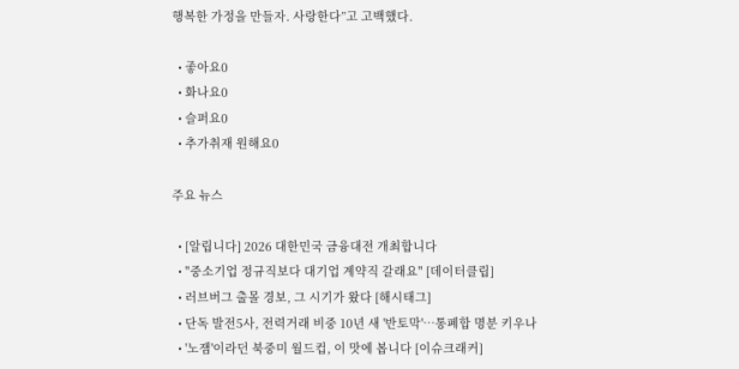행복한 가정을 만들자. 사랑한다”고 고백했다.

  • 좋아요0
  • 화나요0
  • 슬퍼요0
  • 추가취재 원해요0

주요 뉴스

  • [알립니다] 2026 대한민국 금융대전 개최합니다
  • "중소기업 정규직보다 대기업 계약직 갈래요" [데이터클립]
  • 러브버그 출몰 경보, 그 시기가 왔다 [해시태그]
  • 단독 발전5사, 전력거래 비중 10년 새 '반토막'⋯통폐합 명분 키우나
  • '노잼'이라던 북중미 월드컵, 이 맛에 봅니다 [이슈크래커]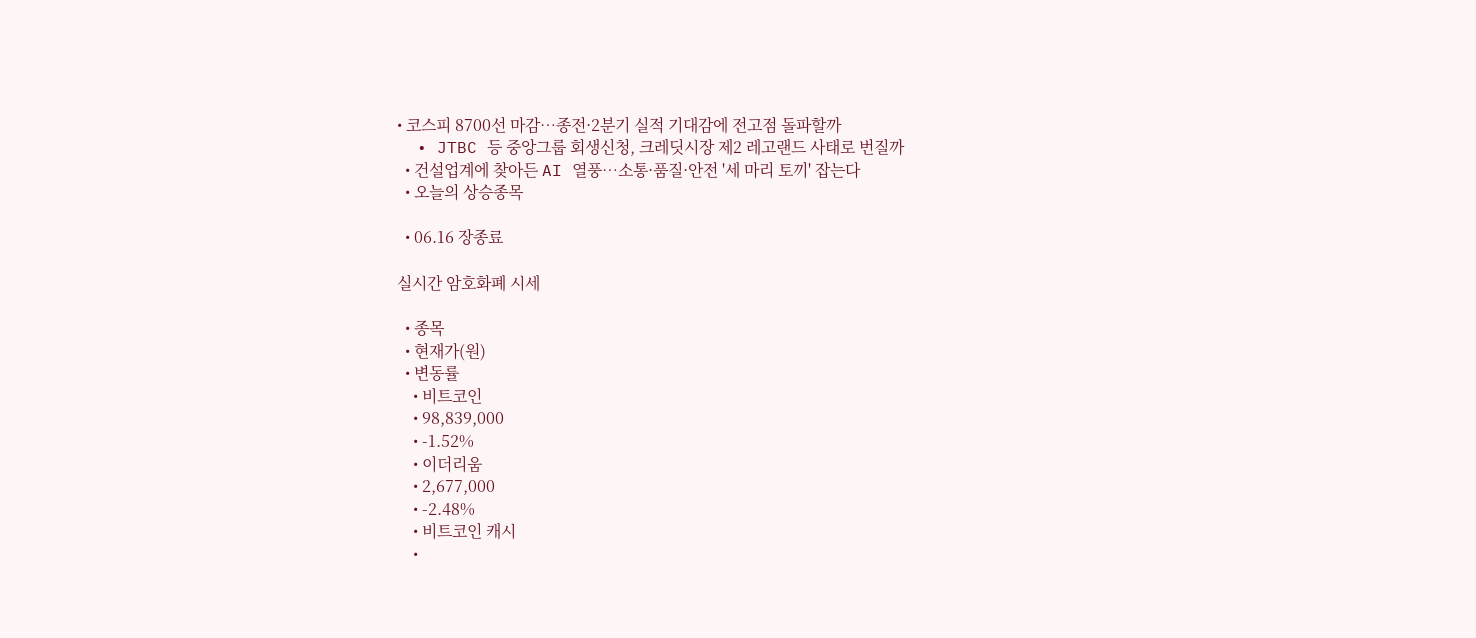• 코스피 8700선 마감…종전·2분기 실적 기대감에 전고점 돌파할까
  • JTBC 등 중앙그룹 회생신청, 크레딧시장 제2 레고랜드 사태로 번질까
  • 건설업계에 찾아든 AI 열풍⋯소통·품질·안전 '세 마리 토끼' 잡는다
  • 오늘의 상승종목

  • 06.16 장종료

실시간 암호화폐 시세

  • 종목
  • 현재가(원)
  • 변동률
    • 비트코인
    • 98,839,000
    • -1.52%
    • 이더리움
    • 2,677,000
    • -2.48%
    • 비트코인 캐시
    •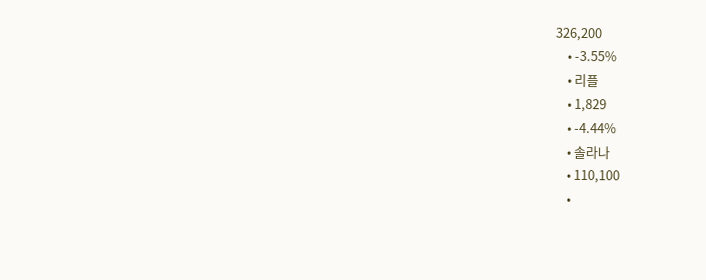326,200
    • -3.55%
    • 리플
    • 1,829
    • -4.44%
    • 솔라나
    • 110,100
    •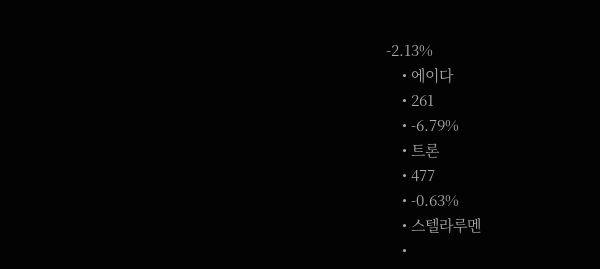-2.13%
    • 에이다
    • 261
    • -6.79%
    • 트론
    • 477
    • -0.63%
    • 스텔라루멘
    •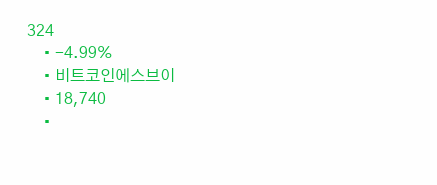324
    • -4.99%
    • 비트코인에스브이
    • 18,740
    •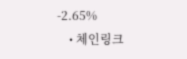-2.65%
    • 체인링크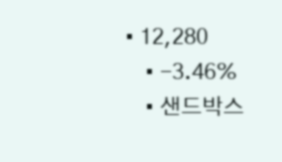• 12,280
    • -3.46%
    • 샌드박스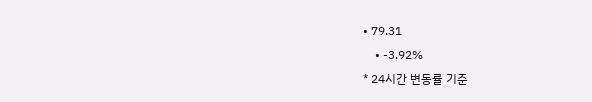• 79.31
    • -3.92%
* 24시간 변동률 기준